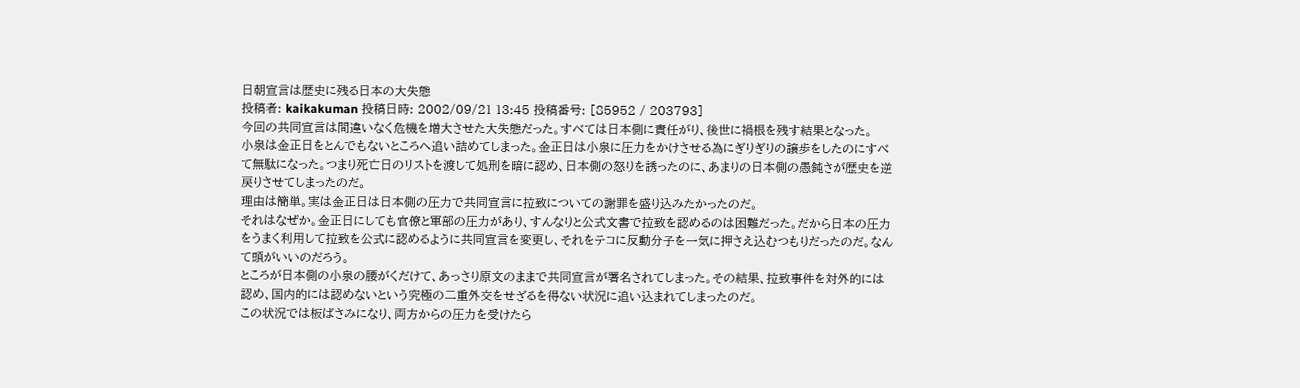日朝宣言は歴史に残る日本の大失態
投稿者: kaikakuman 投稿日時: 2002/09/21 13:45 投稿番号: [85952 / 203793]
今回の共同宣言は間違いなく危機を増大させた大失態だった。すべては日本側に責任がり、後世に禍根を残す結果となった。
小泉は金正日をとんでもないところへ追い詰めてしまった。金正日は小泉に圧力をかけさせる為にぎりぎりの譲歩をしたのにすべて無駄になった。つまり死亡日のリストを渡して処刑を暗に認め、日本側の怒りを誘ったのに、あまりの日本側の愚鈍さが歴史を逆戻りさせてしまったのだ。
理由は簡単。実は金正日は日本側の圧力で共同宣言に拉致についての謝罪を盛り込みたかったのだ。
それはなぜか。金正日にしても官僚と軍部の圧力があり、すんなりと公式文書で拉致を認めるのは困難だった。だから日本の圧力をうまく利用して拉致を公式に認めるように共同宣言を変更し、それをテコに反動分子を一気に押さえ込むつもりだったのだ。なんて頭がいいのだろう。
ところが日本側の小泉の腰がくだけて、あっさり原文のままで共同宣言が署名されてしまった。その結果、拉致事件を対外的には認め、国内的には認めないという究極の二重外交をせざるを得ない状況に追い込まれてしまったのだ。
この状況では板ばさみになり、両方からの圧力を受けたら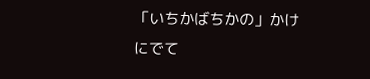「いちかばちかの」かけにでて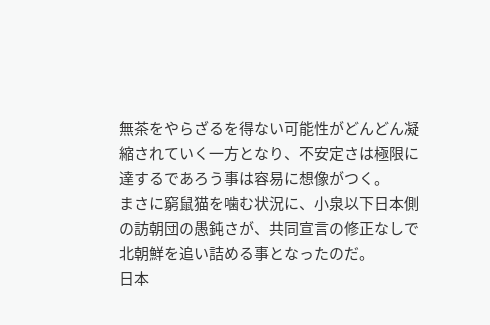無茶をやらざるを得ない可能性がどんどん凝縮されていく一方となり、不安定さは極限に達するであろう事は容易に想像がつく。
まさに窮鼠猫を噛む状況に、小泉以下日本側の訪朝団の愚鈍さが、共同宣言の修正なしで北朝鮮を追い詰める事となったのだ。
日本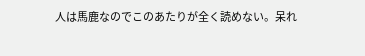人は馬鹿なのでこのあたりが全く読めない。呆れ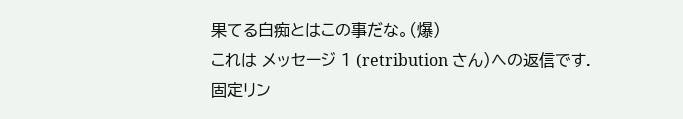果てる白痴とはこの事だな。(爆)
これは メッセージ 1 (retribution さん)への返信です.
固定リン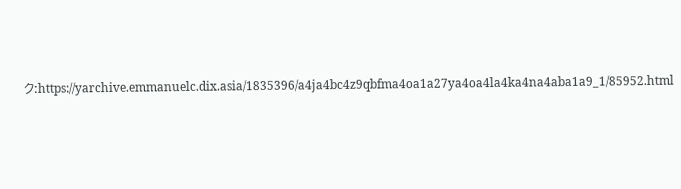ク:https://yarchive.emmanuelc.dix.asia/1835396/a4ja4bc4z9qbfma4oa1a27ya4oa4la4ka4na4aba1a9_1/85952.html